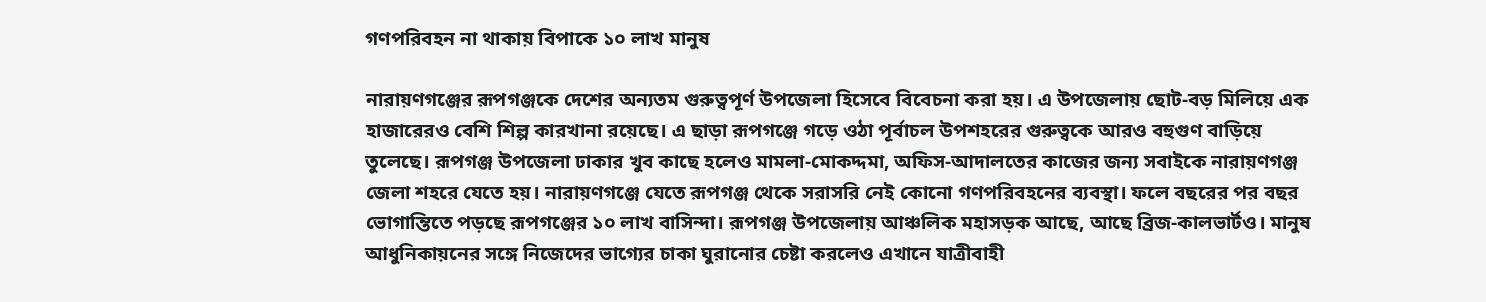গণপরিবহন না থাকায় বিপাকে ১০ লাখ মানুষ

নারায়ণগঞ্জের রূপগঞ্জকে দেশের অন্যতম গুরুত্বপূর্ণ উপজেলা হিসেবে বিবেচনা করা হয়। এ উপজেলায় ছোট-বড় মিলিয়ে এক হাজারেরও বেশি শিল্প কারখানা রয়েছে। এ ছাড়া রূপগঞ্জে গড়ে ওঠা পূর্বাচল উপশহরের গুরুত্বকে আরও বহুগুণ বাড়িয়ে তুলেছে। রূপগঞ্জ উপজেলা ঢাকার খুব কাছে হলেও মামলা-মোকদ্দমা, অফিস-আদালতের কাজের জন্য সবাইকে নারায়ণগঞ্জ জেলা শহরে যেতে হয়। নারায়ণগঞ্জে যেতে রূপগঞ্জ থেকে সরাসরি নেই কোনো গণপরিবহনের ব্যবস্থা। ফলে বছরের পর বছর ভোগান্তিতে পড়ছে রূপগঞ্জের ১০ লাখ বাসিন্দা। রূপগঞ্জ উপজেলায় আঞ্চলিক মহাসড়ক আছে, আছে ব্রিজ-কালভার্টও। মানুষ আধুনিকায়নের সঙ্গে নিজেদের ভাগ্যের চাকা ঘুরানোর চেষ্টা করলেও এখানে যাত্রীবাহী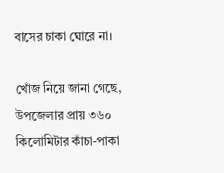বাসের চাকা ঘোরে না।

খোঁজ নিয়ে জানা গেছে, উপজেলার প্রায় ৩৬০ কিলোমিটার কাঁচা-পাকা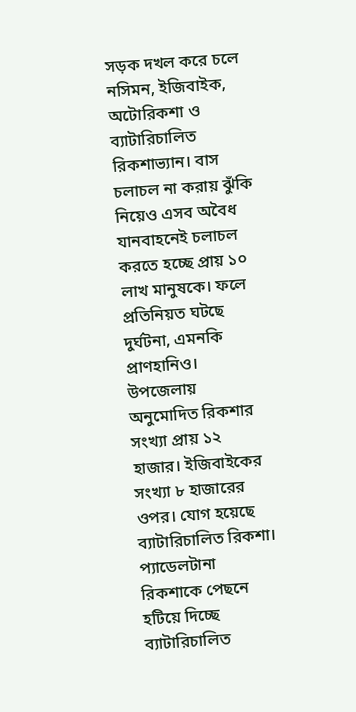সড়ক দখল করে চলে নসিমন, ইজিবাইক, অটোরিকশা ও ব্যাটারিচালিত রিকশাভ্যান। বাস চলাচল না করায় ঝুঁকি নিয়েও এসব অবৈধ যানবাহনেই চলাচল করতে হচ্ছে প্রায় ১০ লাখ মানুষকে। ফলে প্রতিনিয়ত ঘটছে দুর্ঘটনা, এমনকি প্রাণহানিও। উপজেলায় অনুমোদিত রিকশার সংখ্যা প্রায় ১২ হাজার। ইজিবাইকের সংখ্যা ৮ হাজারের ওপর। যোগ হয়েছে ব্যাটারিচালিত রিকশা। প্যাডেলটানা রিকশাকে পেছনে হটিয়ে দিচ্ছে ব্যাটারিচালিত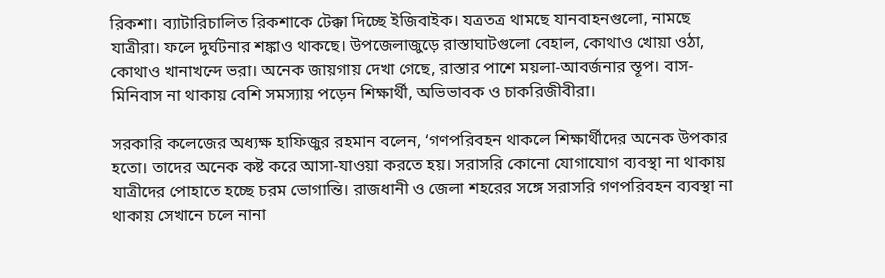রিকশা। ব্যাটারিচালিত রিকশাকে টেক্কা দিচ্ছে ইজিবাইক। যত্রতত্র থামছে যানবাহনগুলো, নামছে যাত্রীরা। ফলে দুর্ঘটনার শঙ্কাও থাকছে। উপজেলাজুড়ে রাস্তাঘাটগুলো বেহাল, কোথাও খোয়া ওঠা, কোথাও খানাখন্দে ভরা। অনেক জায়গায় দেখা গেছে, রাস্তার পাশে ময়লা-আবর্জনার স্তূপ। বাস-মিনিবাস না থাকায় বেশি সমস্যায় পড়েন শিক্ষার্থী, অভিভাবক ও চাকরিজীবীরা।

সরকারি কলেজের অধ্যক্ষ হাফিজুর রহমান বলেন, ‘গণপরিবহন থাকলে শিক্ষার্থীদের অনেক উপকার হতো। তাদের অনেক কষ্ট করে আসা-যাওয়া করতে হয়। সরাসরি কোনো যোগাযোগ ব্যবস্থা না থাকায় যাত্রীদের পোহাতে হচ্ছে চরম ভোগান্তি। রাজধানী ও জেলা শহরের সঙ্গে সরাসরি গণপরিবহন ব্যবস্থা না থাকায় সেখানে চলে নানা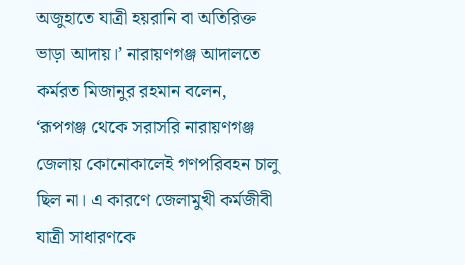অজুহাতে যাত্রী হয়রানি বা অতিরিক্ত ভাড়া আদায়।’ নারায়ণগঞ্জ আদালতে কর্মরত মিজানুর রহমান বলেন, ‘রূপগঞ্জ থেকে সরাসরি নারায়ণগঞ্জ জেলায় কোনোকালেই গণপরিবহন চালু ছিল না। এ কারণে জেলামুখী কর্মজীবী যাত্রী সাধারণকে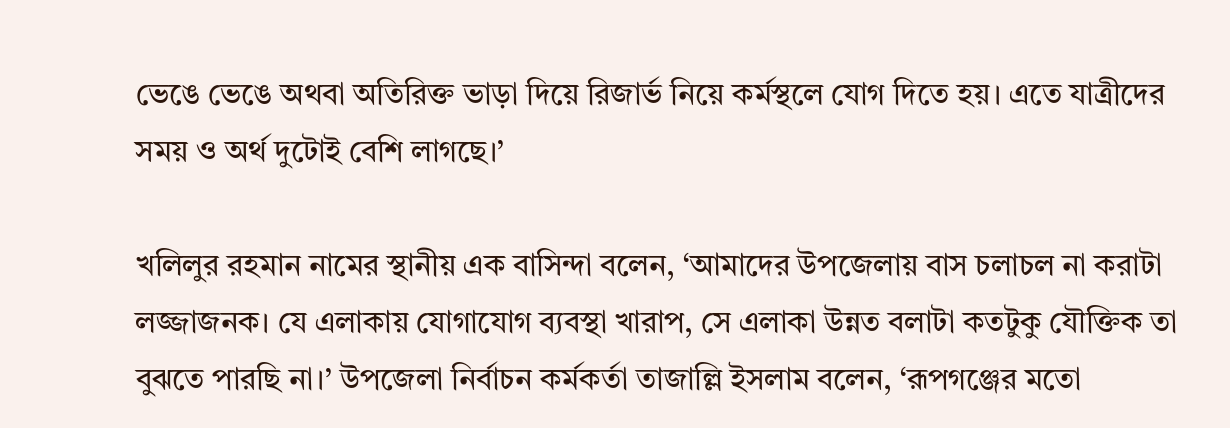ভেঙে ভেঙে অথবা অতিরিক্ত ভাড়া দিয়ে রিজার্ভ নিয়ে কর্মস্থলে যোগ দিতে হয়। এতে যাত্রীদের সময় ও অর্থ দুটোই বেশি লাগছে।’

খলিলুর রহমান নামের স্থানীয় এক বাসিন্দা বলেন, ‘আমাদের উপজেলায় বাস চলাচল না করাটা লজ্জাজনক। যে এলাকায় যোগাযোগ ব্যবস্থা খারাপ, সে এলাকা উন্নত বলাটা কতটুকু যৌক্তিক তা বুঝতে পারছি না।’ উপজেলা নির্বাচন কর্মকর্তা তাজাল্লি ইসলাম বলেন, ‘রূপগঞ্জের মতো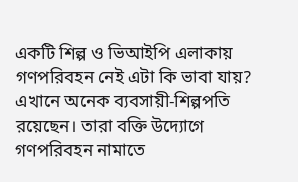একটি শিল্প ও ভিআইপি এলাকায় গণপরিবহন নেই এটা কি ভাবা যায়? এখানে অনেক ব্যবসায়ী-শিল্পপতি রয়েছেন। তারা বক্তি উদ্যোগে গণপরিবহন নামাতে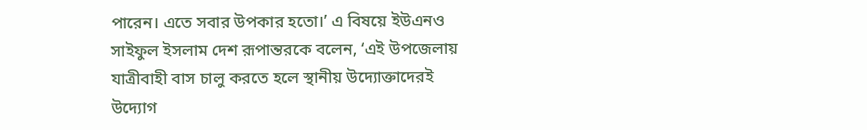পারেন। এতে সবার উপকার হতো।’ এ বিষয়ে ইউএনও সাইফুল ইসলাম দেশ রূপান্তরকে বলেন, ‘এই উপজেলায় যাত্রীবাহী বাস চালু করতে হলে স্থানীয় উদ্যোক্তাদেরই উদ্যোগ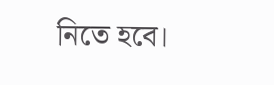নিতে হবে।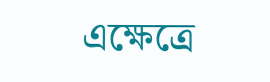এক্ষেত্রে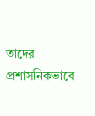তাদের প্রশাসনিকভাবে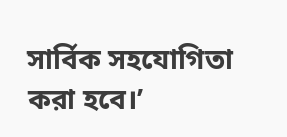সার্বিক সহযোগিতা করা হবে।’